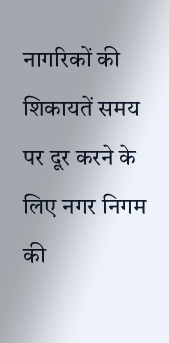नागरिकों की शिकायतें समय पर दूर करने के लिए नगर निगम की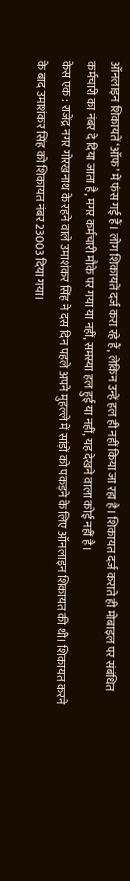ऑनलाइन शिकायतें ‘ऑफ’ में फंस गई हैं। लोग शिकायतें दर्ज करा रहे हैं, लेकिन उन्हें हल ही नहीं किया जा रहा है। शिकायत दर्ज कराते ही मोबाइल पर संबंधित कर्मचारी का नंबर दे दिया जाता है, मगर कर्मचारी मौके पर गया या नहीं, समस्या हल हुई या नहीं, यह देखने वाला कोई नहीं है।
केस एक : राजेंद्र नगर गोरखनाथ के रहने वाले उमाशंकर सिंह ने दस दिन पहले अपने मुहल्ले में सांड़ों को पकड़ने के लिए ऑनलाइन शिकायत की थी। शिकायत करने के बाद उमाशंकर सिंह को शिकायत नंबर 23003 दिया गया।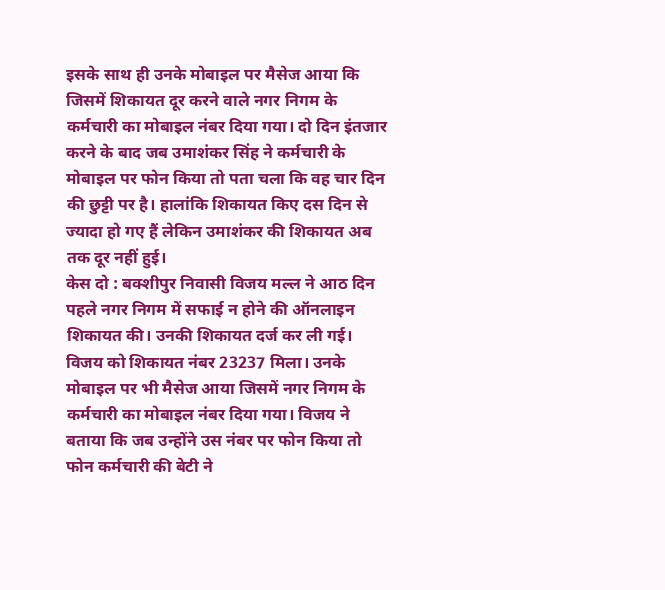इसके साथ ही उनके मोबाइल पर मैसेज आया कि जिसमें शिकायत दूर करने वाले नगर निगम के कर्मचारी का मोबाइल नंबर दिया गया। दो दिन इंतजार करने के बाद जब उमाशंकर सिंह ने कर्मचारी के मोबाइल पर फोन किया तो पता चला कि वह चार दिन की छुट्टी पर है। हालांकि शिकायत किए दस दिन से ज्यादा हो गए हैं लेकिन उमाशंकर की शिकायत अब तक दूर नहीं हुई।
केस दो : बक्शीपुर निवासी विजय मल्ल ने आठ दिन पहले नगर निगम में सफाई न होने की ऑनलाइन शिकायत की। उनकी शिकायत दर्ज कर ली गई। विजय को शिकायत नंबर 23237 मिला। उनके मोबाइल पर भी मैसेज आया जिसमें नगर निगम के कर्मचारी का मोबाइल नंबर दिया गया। विजय ने बताया कि जब उन्होंने उस नंबर पर फोन किया तो फोन कर्मचारी की बेटी ने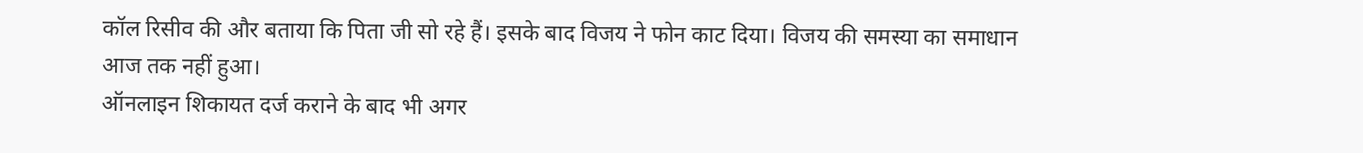कॉल रिसीव की और बताया कि पिता जी सो रहे हैं। इसके बाद विजय ने फोन काट दिया। विजय की समस्या का समाधान आज तक नहीं हुआ।
ऑनलाइन शिकायत दर्ज कराने के बाद भी अगर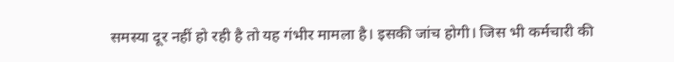समस्या दूर नहीं हो रही है तो यह गंभीर मामला है। इसकी जांच होगी। जिस भी कर्मचारी की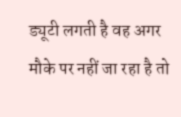ड्यूटी लगती है वह अगर मौके पर नहीं जा रहा है तो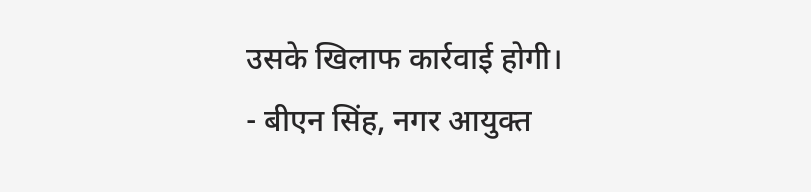उसके खिलाफ कार्रवाई होगी।
- बीएन सिंह, नगर आयुक्त